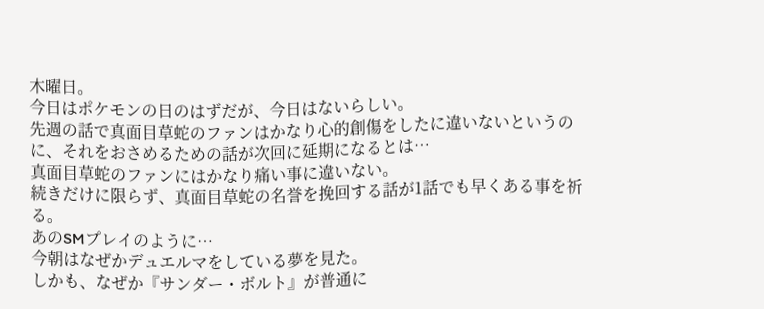木曜日。
今日はポケモンの日のはずだが、今日はないらしい。
先週の話で真面目草蛇のファンはかなり心的創傷をしたに違いないというのに、それをおさめるための話が次回に延期になるとは…
真面目草蛇のファンにはかなり痛い事に違いない。
続きだけに限らず、真面目草蛇の名誉を挽回する話が1話でも早くある事を祈る。
あのSMプレイのように…
今朝はなぜかデュエルマをしている夢を見た。
しかも、なぜか『サンダー・ボルト』が普通に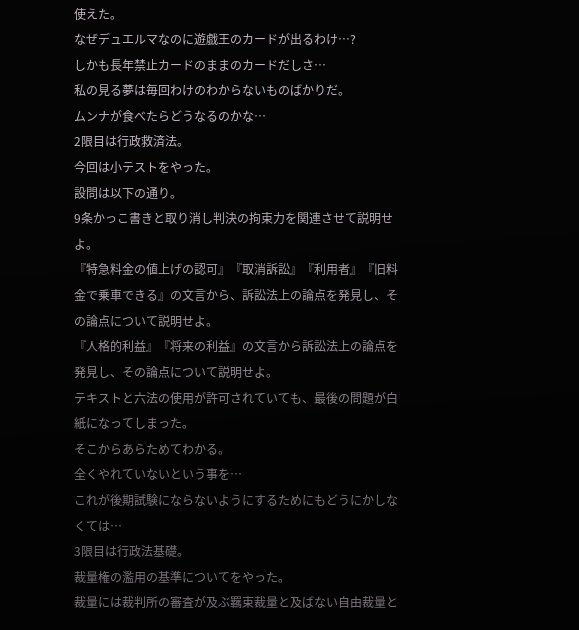使えた。
なぜデュエルマなのに遊戯王のカードが出るわけ…?
しかも長年禁止カードのままのカードだしさ…
私の見る夢は毎回わけのわからないものばかりだ。
ムンナが食べたらどうなるのかな…
2限目は行政救済法。
今回は小テストをやった。
設問は以下の通り。
9条かっこ書きと取り消し判決の拘束力を関連させて説明せよ。
『特急料金の値上げの認可』『取消訴訟』『利用者』『旧料金で乗車できる』の文言から、訴訟法上の論点を発見し、その論点について説明せよ。
『人格的利益』『将来の利益』の文言から訴訟法上の論点を発見し、その論点について説明せよ。
テキストと六法の使用が許可されていても、最後の問題が白紙になってしまった。
そこからあらためてわかる。
全くやれていないという事を…
これが後期試験にならないようにするためにもどうにかしなくては…
3限目は行政法基礎。
裁量権の濫用の基準についてをやった。
裁量には裁判所の審査が及ぶ羈束裁量と及ばない自由裁量と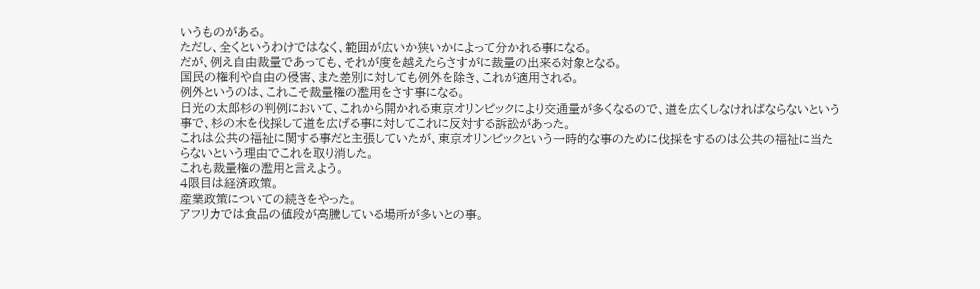いうものがある。
ただし、全くというわけではなく、範囲が広いか狭いかによって分かれる事になる。
だが、例え自由裁量であっても、それが度を越えたらさすがに裁量の出来る対象となる。
国民の権利や自由の侵害、また差別に対しても例外を除き、これが適用される。
例外というのは、これこそ裁量権の濫用をさす事になる。
日光の太郎杉の判例において、これから開かれる東京オリンピックにより交通量が多くなるので、道を広くしなければならないという事で、杉の木を伐採して道を広げる事に対してこれに反対する訴訟があった。
これは公共の福祉に関する事だと主張していたが、東京オリンピックという一時的な事のために伐採をするのは公共の福祉に当たらないという理由でこれを取り消した。
これも裁量権の濫用と言えよう。
4限目は経済政策。
産業政策についての続きをやった。
アフリカでは食品の値段が高騰している場所が多いとの事。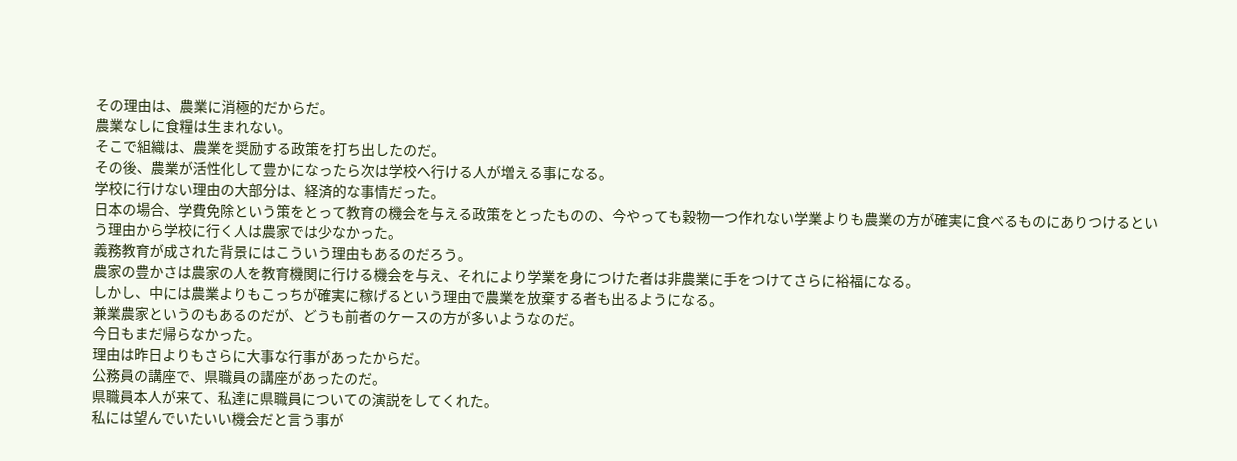その理由は、農業に消極的だからだ。
農業なしに食糧は生まれない。
そこで組織は、農業を奨励する政策を打ち出したのだ。
その後、農業が活性化して豊かになったら次は学校へ行ける人が増える事になる。
学校に行けない理由の大部分は、経済的な事情だった。
日本の場合、学費免除という策をとって教育の機会を与える政策をとったものの、今やっても穀物一つ作れない学業よりも農業の方が確実に食べるものにありつけるという理由から学校に行く人は農家では少なかった。
義務教育が成された背景にはこういう理由もあるのだろう。
農家の豊かさは農家の人を教育機関に行ける機会を与え、それにより学業を身につけた者は非農業に手をつけてさらに裕福になる。
しかし、中には農業よりもこっちが確実に稼げるという理由で農業を放棄する者も出るようになる。
兼業農家というのもあるのだが、どうも前者のケースの方が多いようなのだ。
今日もまだ帰らなかった。
理由は昨日よりもさらに大事な行事があったからだ。
公務員の講座で、県職員の講座があったのだ。
県職員本人が来て、私達に県職員についての演説をしてくれた。
私には望んでいたいい機会だと言う事が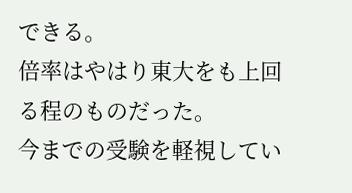できる。
倍率はやはり東大をも上回る程のものだった。
今までの受験を軽視してい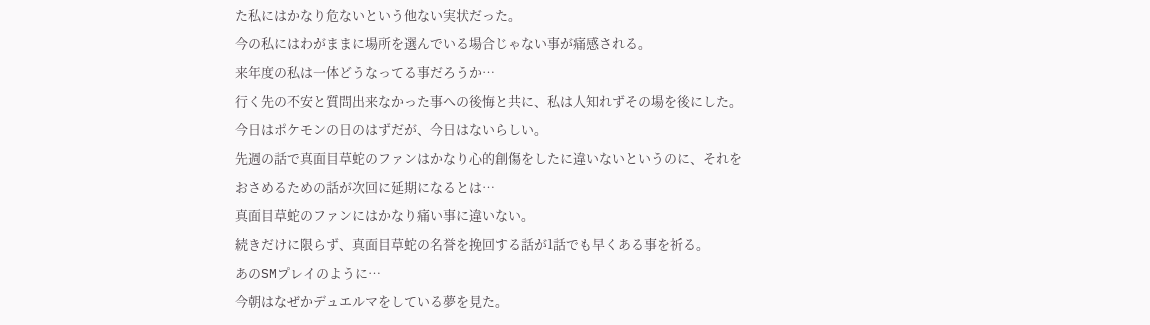た私にはかなり危ないという他ない実状だった。
今の私にはわがままに場所を選んでいる場合じゃない事が痛感される。
来年度の私は一体どうなってる事だろうか…
行く先の不安と質問出来なかった事への後悔と共に、私は人知れずその場を後にした。
今日はポケモンの日のはずだが、今日はないらしい。
先週の話で真面目草蛇のファンはかなり心的創傷をしたに違いないというのに、それをおさめるための話が次回に延期になるとは…
真面目草蛇のファンにはかなり痛い事に違いない。
続きだけに限らず、真面目草蛇の名誉を挽回する話が1話でも早くある事を祈る。
あのSMプレイのように…
今朝はなぜかデュエルマをしている夢を見た。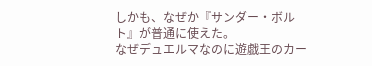しかも、なぜか『サンダー・ボルト』が普通に使えた。
なぜデュエルマなのに遊戯王のカー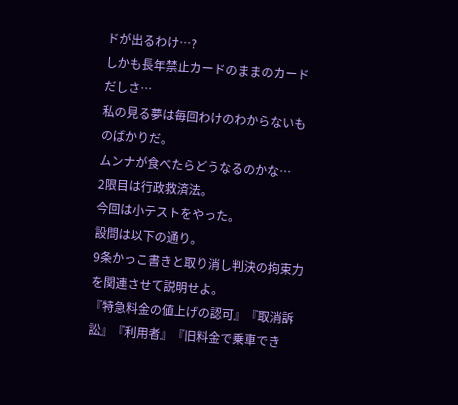ドが出るわけ…?
しかも長年禁止カードのままのカードだしさ…
私の見る夢は毎回わけのわからないものばかりだ。
ムンナが食べたらどうなるのかな…
2限目は行政救済法。
今回は小テストをやった。
設問は以下の通り。
9条かっこ書きと取り消し判決の拘束力を関連させて説明せよ。
『特急料金の値上げの認可』『取消訴訟』『利用者』『旧料金で乗車でき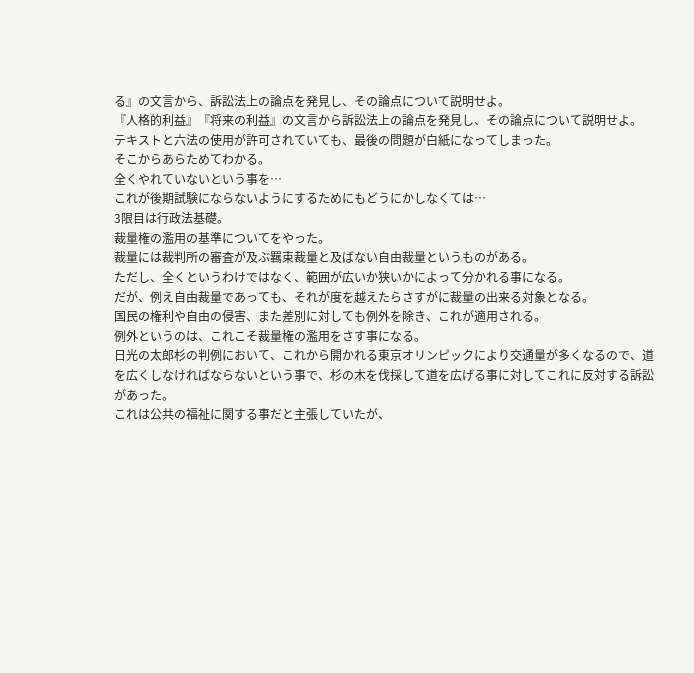る』の文言から、訴訟法上の論点を発見し、その論点について説明せよ。
『人格的利益』『将来の利益』の文言から訴訟法上の論点を発見し、その論点について説明せよ。
テキストと六法の使用が許可されていても、最後の問題が白紙になってしまった。
そこからあらためてわかる。
全くやれていないという事を…
これが後期試験にならないようにするためにもどうにかしなくては…
3限目は行政法基礎。
裁量権の濫用の基準についてをやった。
裁量には裁判所の審査が及ぶ羈束裁量と及ばない自由裁量というものがある。
ただし、全くというわけではなく、範囲が広いか狭いかによって分かれる事になる。
だが、例え自由裁量であっても、それが度を越えたらさすがに裁量の出来る対象となる。
国民の権利や自由の侵害、また差別に対しても例外を除き、これが適用される。
例外というのは、これこそ裁量権の濫用をさす事になる。
日光の太郎杉の判例において、これから開かれる東京オリンピックにより交通量が多くなるので、道を広くしなければならないという事で、杉の木を伐採して道を広げる事に対してこれに反対する訴訟があった。
これは公共の福祉に関する事だと主張していたが、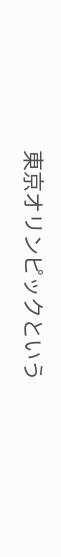東京オリンピックという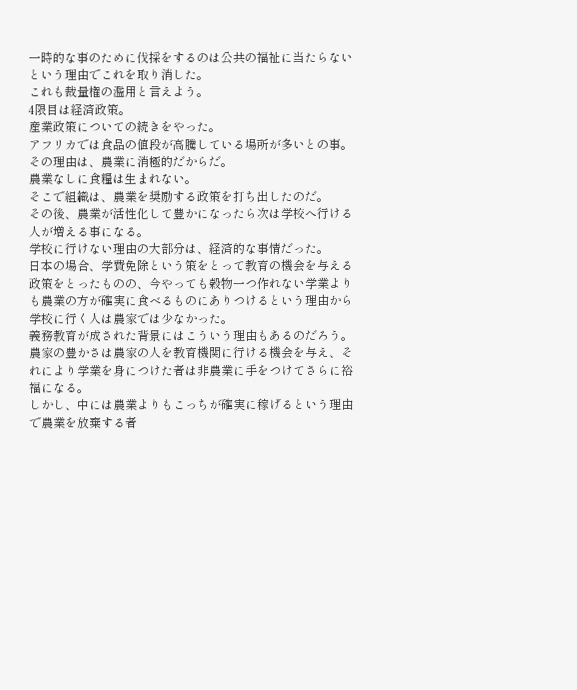一時的な事のために伐採をするのは公共の福祉に当たらないという理由でこれを取り消した。
これも裁量権の濫用と言えよう。
4限目は経済政策。
産業政策についての続きをやった。
アフリカでは食品の値段が高騰している場所が多いとの事。
その理由は、農業に消極的だからだ。
農業なしに食糧は生まれない。
そこで組織は、農業を奨励する政策を打ち出したのだ。
その後、農業が活性化して豊かになったら次は学校へ行ける人が増える事になる。
学校に行けない理由の大部分は、経済的な事情だった。
日本の場合、学費免除という策をとって教育の機会を与える政策をとったものの、今やっても穀物一つ作れない学業よりも農業の方が確実に食べるものにありつけるという理由から学校に行く人は農家では少なかった。
義務教育が成された背景にはこういう理由もあるのだろう。
農家の豊かさは農家の人を教育機関に行ける機会を与え、それにより学業を身につけた者は非農業に手をつけてさらに裕福になる。
しかし、中には農業よりもこっちが確実に稼げるという理由で農業を放棄する者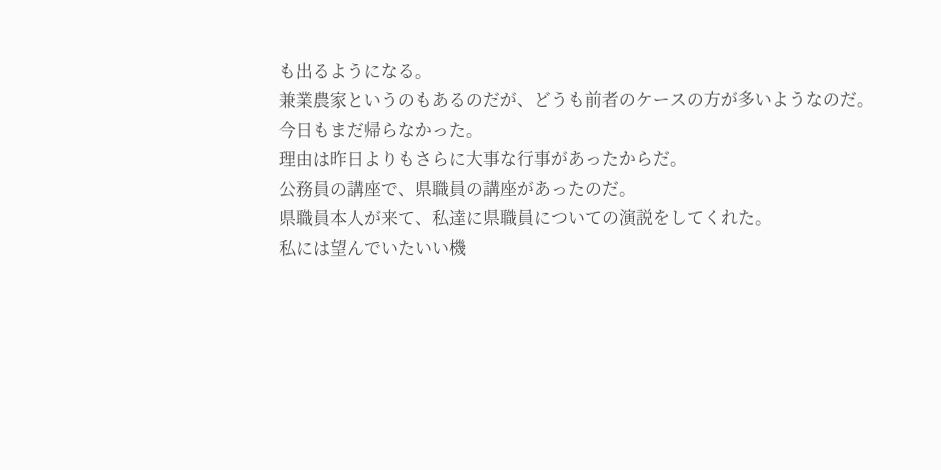も出るようになる。
兼業農家というのもあるのだが、どうも前者のケースの方が多いようなのだ。
今日もまだ帰らなかった。
理由は昨日よりもさらに大事な行事があったからだ。
公務員の講座で、県職員の講座があったのだ。
県職員本人が来て、私達に県職員についての演説をしてくれた。
私には望んでいたいい機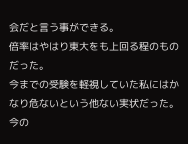会だと言う事ができる。
倍率はやはり東大をも上回る程のものだった。
今までの受験を軽視していた私にはかなり危ないという他ない実状だった。
今の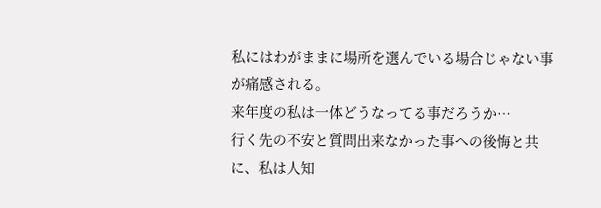私にはわがままに場所を選んでいる場合じゃない事が痛感される。
来年度の私は一体どうなってる事だろうか…
行く先の不安と質問出来なかった事への後悔と共に、私は人知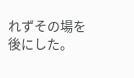れずその場を後にした。